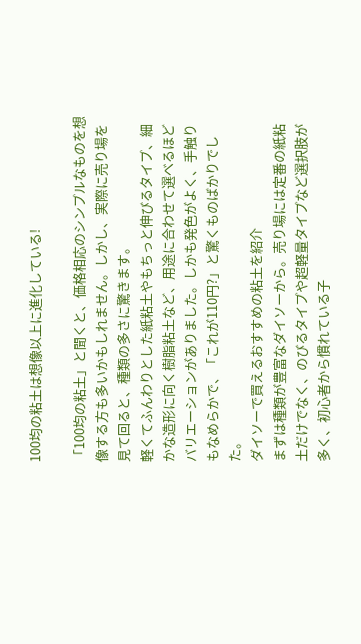100均の粘土は想像以上に進化している!

「100均の粘土」と聞くと、価格相応のシンプルなものを想像する方も多いかもしれません。しかし、実際に売り場を見て回ると、種類の多さに驚きます。
軽くてふんわりとした紙粘土やもちっと伸びるタイプ、細かな造形に向く樹脂粘土など、用途に合わせて選べるほどバリエーションがありました。しかも発色がよく、手触りもなめらかで、「これが110円?」と驚くものばかりでした。
ダイソーで買えるおすすめの粘土を紹介
まずは種類が豊富なダイソーから。売り場には定番の紙粘土だけでなく、のびるタイプや超軽量タイプなど選択肢が多く、初心者から慣れている子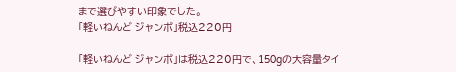まで選びやすい印象でした。
「軽いねんど ジャンボ」税込220円

「軽いねんど ジャンボ」は税込220円で、150gの大容量タイ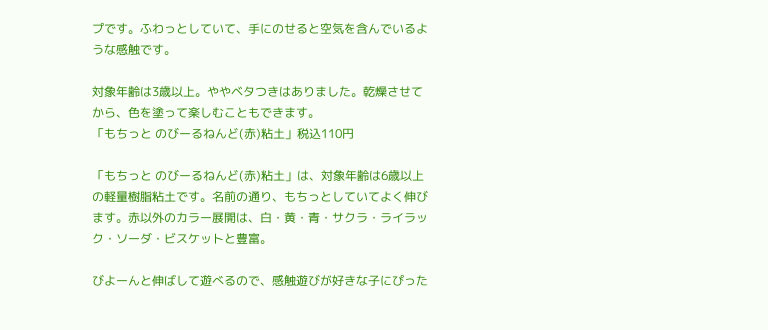プです。ふわっとしていて、手にのせると空気を含んでいるような感触です。

対象年齢は3歳以上。ややベタつきはありました。乾燥させてから、色を塗って楽しむこともできます。
「もちっと のびーるねんど(赤)粘土」税込110円

「もちっと のびーるねんど(赤)粘土」は、対象年齢は6歳以上の軽量樹脂粘土です。名前の通り、もちっとしていてよく伸びます。赤以外のカラー展開は、白・黄・青・サクラ・ライラック・ソーダ・ビスケットと豊富。

びよーんと伸ばして遊べるので、感触遊びが好きな子にぴった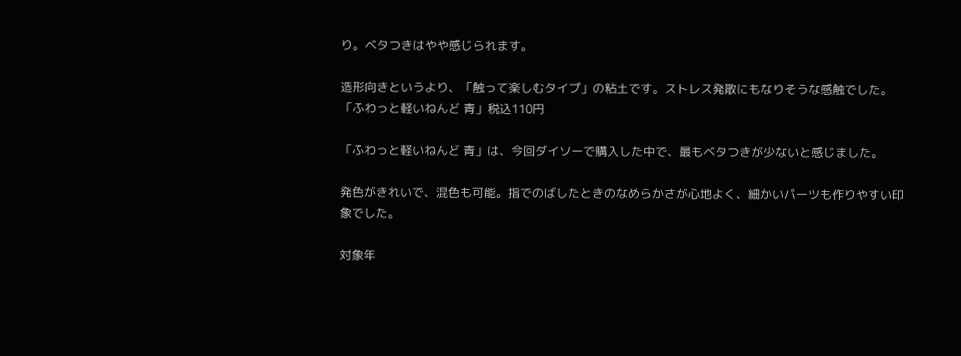り。ベタつきはやや感じられます。

造形向きというより、「触って楽しむタイプ」の粘土です。ストレス発散にもなりそうな感触でした。
「ふわっと軽いねんど 青」税込110円

「ふわっと軽いねんど 青」は、今回ダイソーで購入した中で、最もベタつきが少ないと感じました。

発色がきれいで、混色も可能。指でのばしたときのなめらかさが心地よく、細かいパーツも作りやすい印象でした。

対象年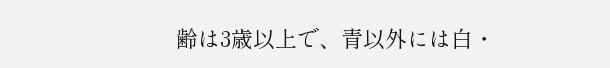齢は3歳以上で、青以外には白・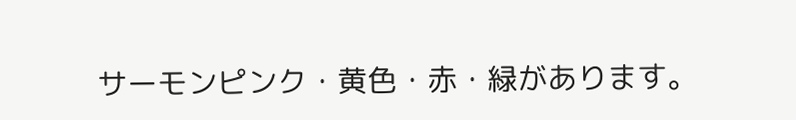サーモンピンク・黄色・赤・緑があります。